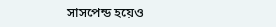সাসপেন্ড হয়েও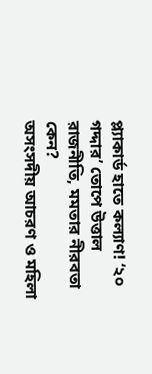প্ল্যাকার্ড হাতে কল্যাণ! ‘২০ গদ্দার’ তোপে উত্তাল রাজনীতি, মমতার নীরবতা কেন?
অসংসদীয় আচরণ ও মহিলা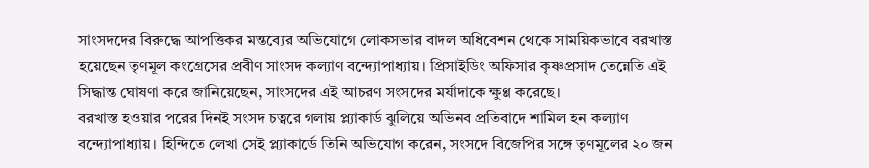সাংসদদের বিরুদ্ধে আপত্তিকর মন্তব্যের অভিযোগে লোকসভার বাদল অধিবেশন থেকে সাময়িকভাবে বরখাস্ত হয়েছেন তৃণমূল কংগ্রেসের প্রবীণ সাংসদ কল্যাণ বন্দ্যোপাধ্যায়। প্রিসাইডিং অফিসার কৃষ্ণপ্রসাদ তেন্নেতি এই সিদ্ধান্ত ঘোষণা করে জানিয়েছেন, সাংসদের এই আচরণ সংসদের মর্যাদাকে ক্ষুণ্ণ করেছে।
বরখাস্ত হওয়ার পরের দিনই সংসদ চত্বরে গলায় প্ল্যাকার্ড ঝুলিয়ে অভিনব প্রতিবাদে শামিল হন কল্যাণ বন্দ্যোপাধ্যায়। হিন্দিতে লেখা সেই প্ল্যাকার্ডে তিনি অভিযোগ করেন, সংসদে বিজেপির সঙ্গে তৃণমূলের ২০ জন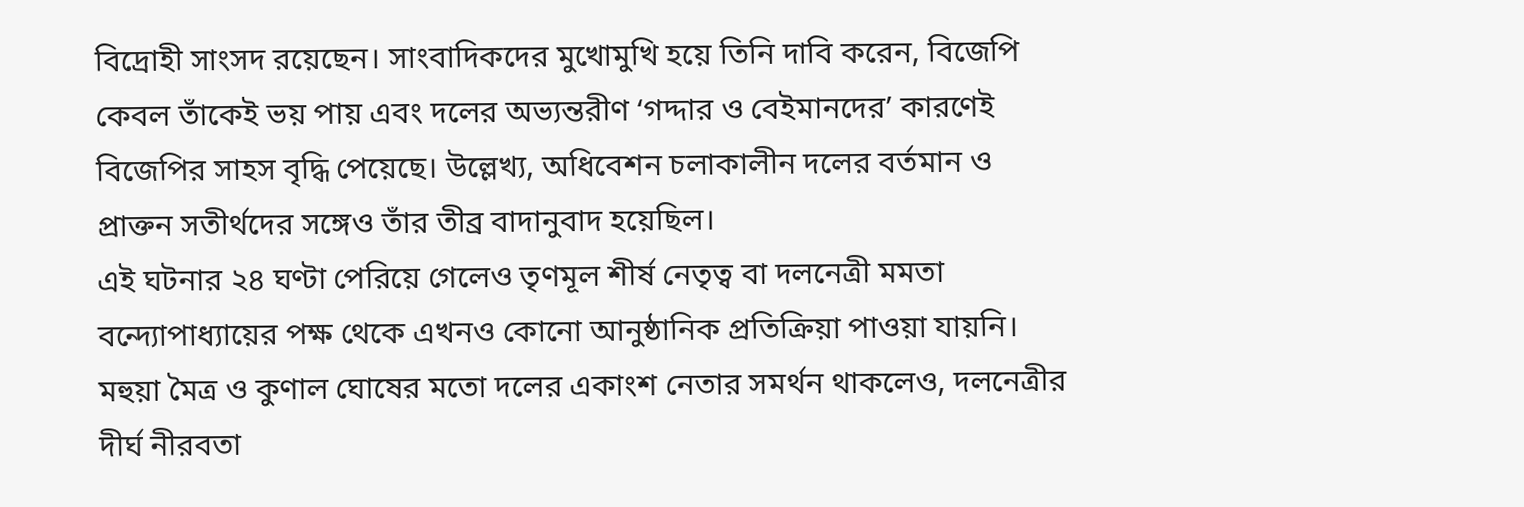বিদ্রোহী সাংসদ রয়েছেন। সাংবাদিকদের মুখোমুখি হয়ে তিনি দাবি করেন, বিজেপি কেবল তাঁকেই ভয় পায় এবং দলের অভ্যন্তরীণ ‘গদ্দার ও বেইমানদের’ কারণেই বিজেপির সাহস বৃদ্ধি পেয়েছে। উল্লেখ্য, অধিবেশন চলাকালীন দলের বর্তমান ও প্রাক্তন সতীর্থদের সঙ্গেও তাঁর তীব্র বাদানুবাদ হয়েছিল।
এই ঘটনার ২৪ ঘণ্টা পেরিয়ে গেলেও তৃণমূল শীর্ষ নেতৃত্ব বা দলনেত্রী মমতা বন্দ্যোপাধ্যায়ের পক্ষ থেকে এখনও কোনো আনুষ্ঠানিক প্রতিক্রিয়া পাওয়া যায়নি। মহুয়া মৈত্র ও কুণাল ঘোষের মতো দলের একাংশ নেতার সমর্থন থাকলেও, দলনেত্রীর দীর্ঘ নীরবতা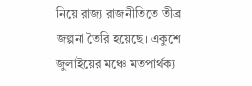নিয়ে রাজ্য রাজনীতিতে তীব্র জল্পনা তৈরি হয়েছে। একুশে জুলাইয়ের মঞ্চে মতপার্থক্য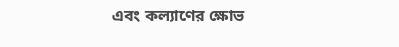এবং কল্যাণের ক্ষোভ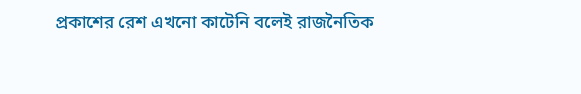প্রকাশের রেশ এখনো কাটেনি বলেই রাজনৈতিক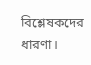বিশ্লেষকদের ধারণা।